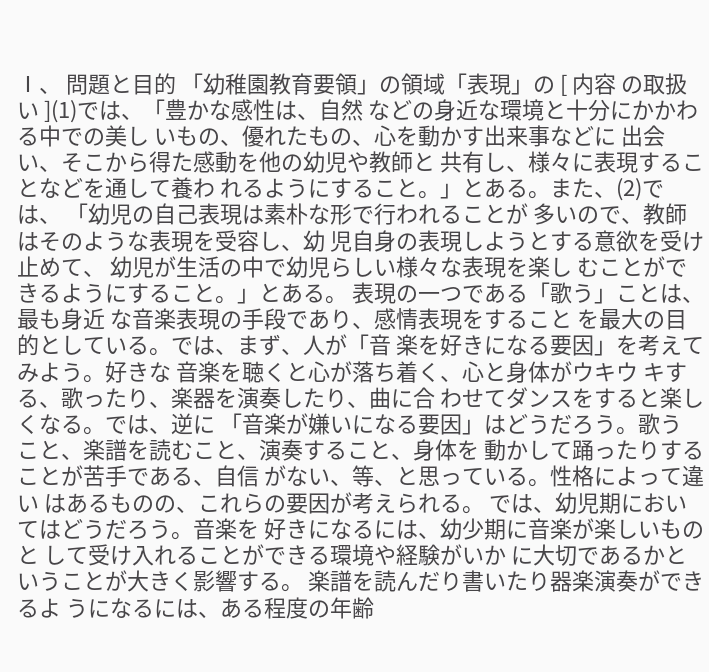Ⅰ、 問題と目的 「幼稚園教育要領」の領域「表現」の [ 内容 の取扱い ](1)では、「豊かな感性は、自然 などの身近な環境と十分にかかわる中での美し いもの、優れたもの、心を動かす出来事などに 出会い、そこから得た感動を他の幼児や教師と 共有し、様々に表現することなどを通して養わ れるようにすること。」とある。また、(2)では、 「幼児の自己表現は素朴な形で行われることが 多いので、教師はそのような表現を受容し、幼 児自身の表現しようとする意欲を受け止めて、 幼児が生活の中で幼児らしい様々な表現を楽し むことができるようにすること。」とある。 表現の一つである「歌う」ことは、最も身近 な音楽表現の手段であり、感情表現をすること を最大の目的としている。では、まず、人が「音 楽を好きになる要因」を考えてみよう。好きな 音楽を聴くと心が落ち着く、心と身体がウキウ キする、歌ったり、楽器を演奏したり、曲に合 わせてダンスをすると楽しくなる。では、逆に 「音楽が嫌いになる要因」はどうだろう。歌う こと、楽譜を読むこと、演奏すること、身体を 動かして踊ったりすることが苦手である、自信 がない、等、と思っている。性格によって違い はあるものの、これらの要因が考えられる。 では、幼児期においてはどうだろう。音楽を 好きになるには、幼少期に音楽が楽しいものと して受け入れることができる環境や経験がいか に大切であるかということが大きく影響する。 楽譜を読んだり書いたり器楽演奏ができるよ うになるには、ある程度の年齢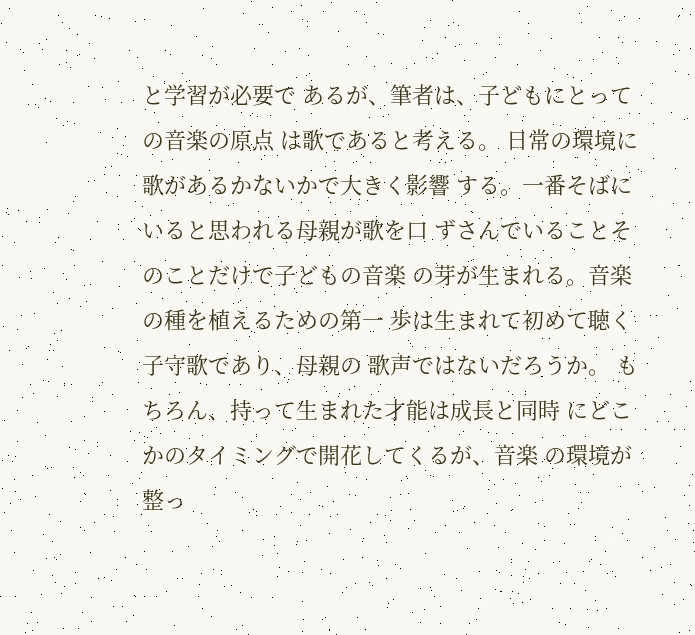と学習が必要で あるが、筆者は、子どもにとっての音楽の原点 は歌であると考える。 日常の環境に歌があるかないかで大きく影響 する。一番そばにいると思われる母親が歌を口 ずさんでいることそのことだけで子どもの音楽 の芽が生まれる。音楽の種を植えるための第一 歩は生まれて初めて聴く子守歌であり、母親の 歌声ではないだろうか。 もちろん、持って生まれた才能は成長と同時 にどこかのタイミングで開花してくるが、音楽 の環境が整っ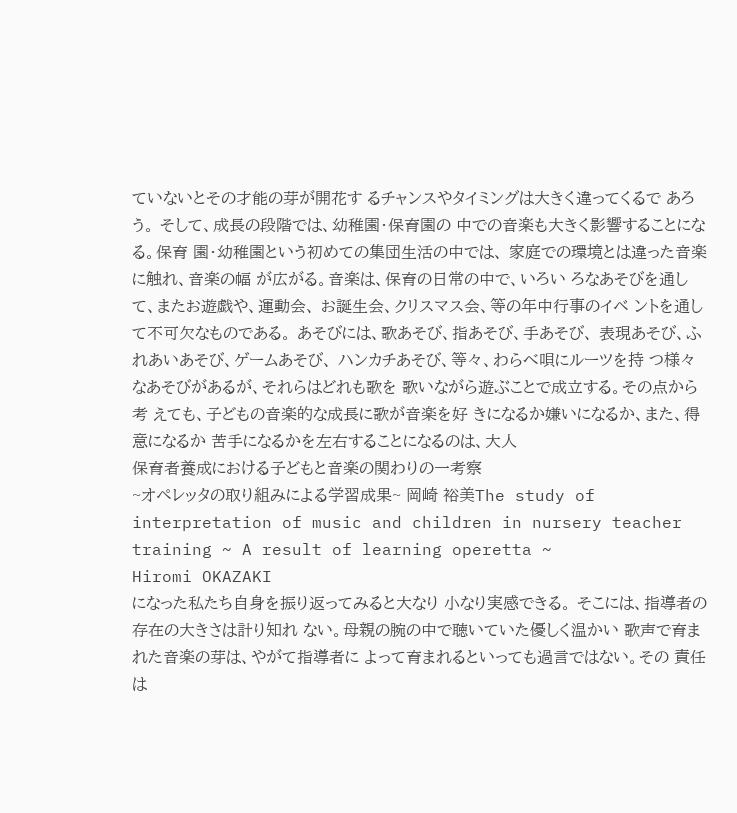ていないとその才能の芽が開花す るチャンスやタイミングは大きく違ってくるで あろう。 そして、成長の段階では、幼稚園・保育園の 中での音楽も大きく影響することになる。保育 園・幼稚園という初めての集団生活の中では、 家庭での環境とは違った音楽に触れ、音楽の幅 が広がる。音楽は、保育の日常の中で、いろい ろなあそびを通して、またお遊戯や、運動会、 お誕生会、クリスマス会、等の年中行事のイベ ントを通して不可欠なものである。 あそびには、歌あそび、指あそび、手あそび、 表現あそび、ふれあいあそび、ゲームあそび、 ハンカチあそび、等々、わらべ唄にルーツを持 つ様々なあそびがあるが、それらはどれも歌を 歌いながら遊ぶことで成立する。その点から考 えても、子どもの音楽的な成長に歌が音楽を好 きになるか嫌いになるか、また、得意になるか 苦手になるかを左右することになるのは、大人
保育者養成における子どもと音楽の関わりの一考察
~オペレッタの取り組みによる学習成果~ 岡崎 裕美The study of interpretation of music and children in nursery teacher training ~ A result of learning operetta ~
Hiromi OKAZAKI
になった私たち自身を振り返ってみると大なり 小なり実感できる。 そこには、指導者の存在の大きさは計り知れ ない。母親の腕の中で聴いていた優しく温かい 歌声で育まれた音楽の芽は、やがて指導者に よって育まれるといっても過言ではない。その 責任は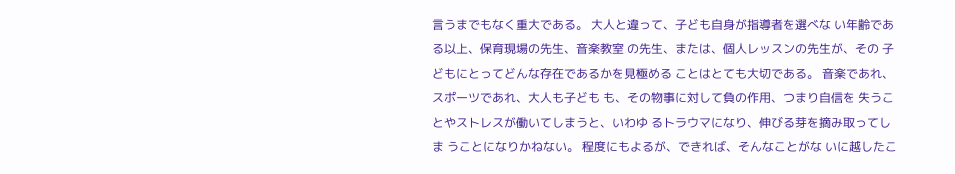言うまでもなく重大である。 大人と違って、子ども自身が指導者を選べな い年齢である以上、保育現場の先生、音楽教室 の先生、または、個人レッスンの先生が、その 子どもにとってどんな存在であるかを見極める ことはとても大切である。 音楽であれ、スポーツであれ、大人も子ども も、その物事に対して負の作用、つまり自信を 失うことやストレスが働いてしまうと、いわゆ るトラウマになり、伸びる芽を摘み取ってしま うことになりかねない。 程度にもよるが、できれば、そんなことがな いに越したこ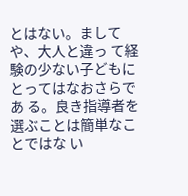とはない。ましてや、大人と違っ て経験の少ない子どもにとってはなおさらであ る。良き指導者を選ぶことは簡単なことではな い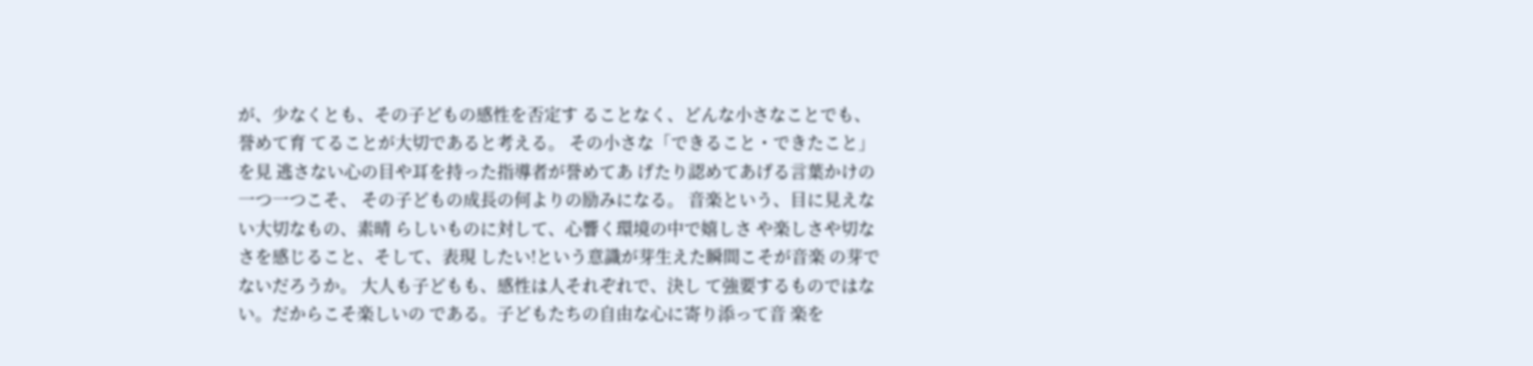が、少なくとも、その子どもの感性を否定す ることなく、どんな小さなことでも、誉めて育 てることが大切であると考える。 その小さな「できること・できたこと」を見 逃さない心の目や耳を持った指導者が誉めてあ げたり認めてあげる言葉かけの一つ一つこそ、 その子どもの成長の何よりの励みになる。 音楽という、目に見えない大切なもの、素晴 らしいものに対して、心響く環境の中で嬉しさ や楽しさや切なさを感じること、そして、表現 したい!という意識が芽生えた瞬間こそが音楽 の芽でないだろうか。 大人も子どもも、感性は人それぞれで、決し て強要するものではない。だからこそ楽しいの である。子どもたちの自由な心に寄り添って音 楽を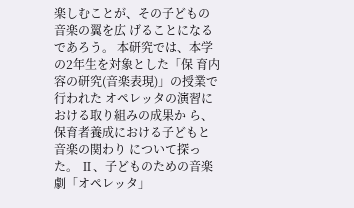楽しむことが、その子どもの音楽の翼を広 げることになるであろう。 本研究では、本学の2年生を対象とした「保 育内容の研究(音楽表現)」の授業で行われた オペレッタの演習における取り組みの成果か ら、保育者養成における子どもと音楽の関わり について探った。 Ⅱ、子どものための音楽劇「オペレッタ」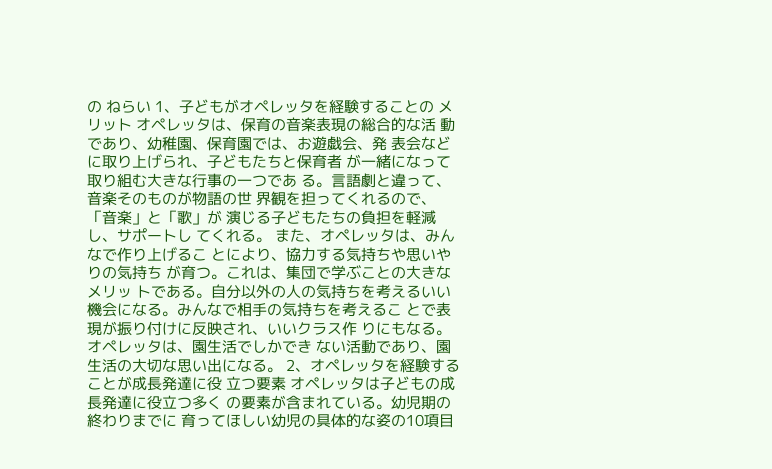の ねらい 1、子どもがオペレッタを経験することの メリット オペレッタは、保育の音楽表現の総合的な活 動であり、幼稚園、保育園では、お遊戯会、発 表会などに取り上げられ、子どもたちと保育者 が一緒になって取り組む大きな行事の一つであ る。言語劇と違って、音楽そのものが物語の世 界観を担ってくれるので、「音楽」と「歌」が 演じる子どもたちの負担を軽減し、サポートし てくれる。 また、オペレッタは、みんなで作り上げるこ とにより、協力する気持ちや思いやりの気持ち が育つ。これは、集団で学ぶことの大きなメリッ トである。自分以外の人の気持ちを考えるいい 機会になる。みんなで相手の気持ちを考えるこ とで表現が振り付けに反映され、いいクラス作 りにもなる。オペレッタは、園生活でしかでき ない活動であり、園生活の大切な思い出になる。 2、オペレッタを経験することが成長発達に役 立つ要素 オペレッタは子どもの成長発達に役立つ多く の要素が含まれている。幼児期の終わりまでに 育ってほしい幼児の具体的な姿の10項目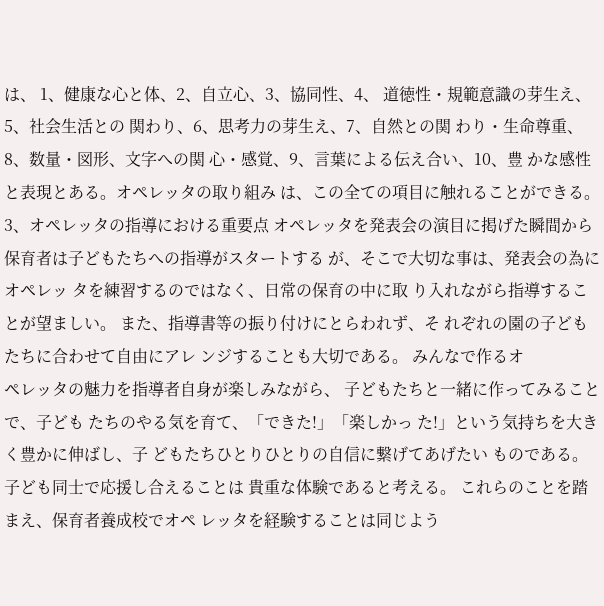は、 1、健康な心と体、2、自立心、3、協同性、4、 道徳性・規範意識の芽生え、5、社会生活との 関わり、6、思考力の芽生え、7、自然との関 わり・生命尊重、8、数量・図形、文字への関 心・感覚、9、言葉による伝え合い、10、豊 かな感性と表現とある。オペレッタの取り組み は、この全ての項目に触れることができる。 3、オペレッタの指導における重要点 オペレッタを発表会の演目に掲げた瞬間から 保育者は子どもたちへの指導がスタートする が、そこで大切な事は、発表会の為にオペレッ タを練習するのではなく、日常の保育の中に取 り入れながら指導することが望ましい。 また、指導書等の振り付けにとらわれず、そ れぞれの園の子どもたちに合わせて自由にアレ ンジすることも大切である。 みんなで作るオ
ペレッタの魅力を指導者自身が楽しみながら、 子どもたちと一緒に作ってみることで、子ども たちのやる気を育て、「できた!」「楽しかっ た!」という気持ちを大きく豊かに伸ばし、子 どもたちひとりひとりの自信に繋げてあげたい ものである。子ども同士で応援し合えることは 貴重な体験であると考える。 これらのことを踏まえ、保育者養成校でオペ レッタを経験することは同じよう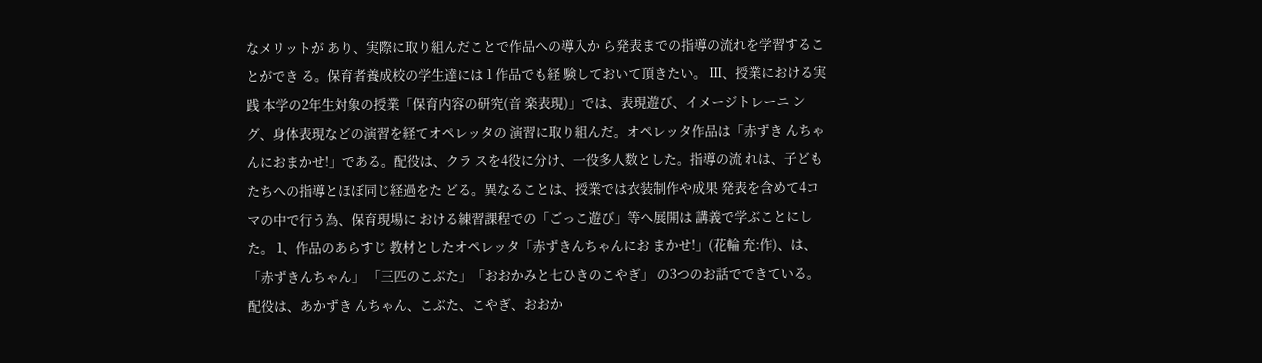なメリットが あり、実際に取り組んだことで作品への導入か ら発表までの指導の流れを学習することができ る。保育者養成校の学生達には 1 作品でも経 験しておいて頂きたい。 Ⅲ、授業における実践 本学の2年生対象の授業「保育内容の研究(音 楽表現)」では、表現遊び、イメージトレーニ ング、身体表現などの演習を経てオペレッタの 演習に取り組んだ。オペレッタ作品は「赤ずき んちゃんにおまかせ!」である。配役は、クラ スを4役に分け、一役多人数とした。指導の流 れは、子どもたちへの指導とほぼ同じ経過をた どる。異なることは、授業では衣装制作や成果 発表を含めて4コマの中で行う為、保育現場に おける練習課程での「ごっこ遊び」等へ展開は 講義で学ぶことにした。 1、作品のあらすじ 教材としたオペレッタ「赤ずきんちゃんにお まかせ!」(花輪 充:作)、は、「赤ずきんちゃん」 「三匹のこぶた」「おおかみと七ひきのこやぎ」 の3つのお話でできている。配役は、あかずき んちゃん、こぶた、こやぎ、おおか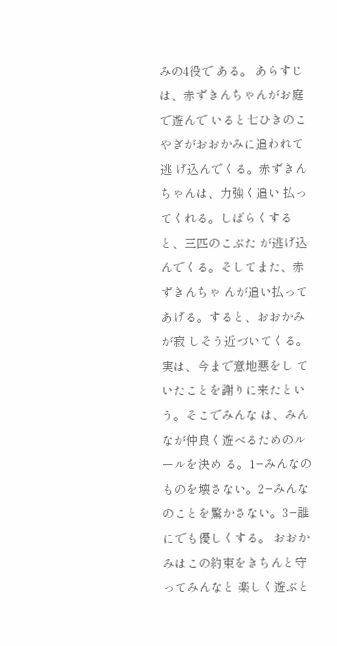みの4役で ある。 あらすじは、赤ずきんちゃんがお庭で遊んで いると七ひきのこやぎがおおかみに追われて逃 げ込んでくる。赤ずきんちゃんは、力強く追い 払ってくれる。しばらくすると、三匹のこぶた が逃げ込んでくる。そしてまた、赤ずきんちゃ んが追い払ってあげる。すると、おおかみが寂 しそう近づいてくる。実は、今まで意地悪をし ていたことを謝りに来たという。そこでみんな は、みんなが仲良く遊べるためのルールを決め る。1−みんなのものを壊さない。2−みんな のことを驚かさない。3−誰にでも優しくする。 おおかみはこの約束をきちんと守ってみんなと 楽しく遊ぶと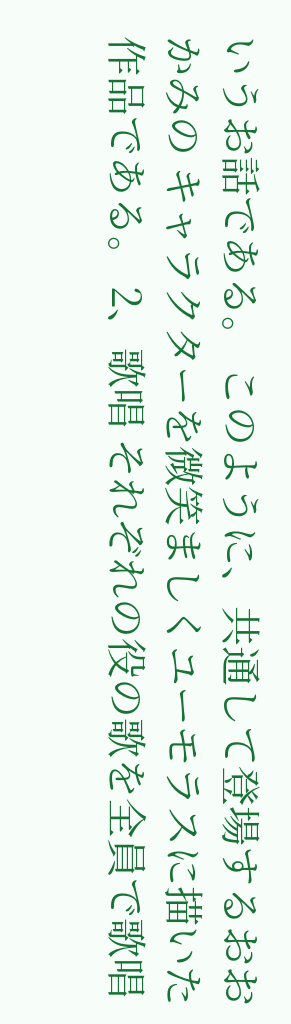いうお話である。 このように、共通して登場するおおかみの キャラクターを微笑ましくユーモラスに描いた 作品である。 2、歌唱 それぞれの役の歌を全員で歌唱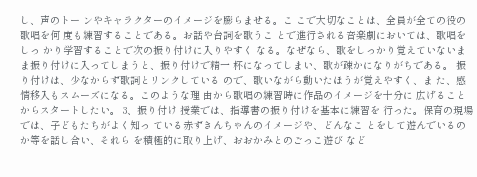し、声のトー ンやキャラクターのイメージを膨らませる。こ こで大切なことは、全員が全ての役の歌唱を何 度も練習することである。お話や台詞を歌うこ とで進行される音楽劇においては、歌唱をしっ かり学習することで次の振り付けに入りやすく なる。なぜなら、歌をしっかり覚えていないま ま振り付けに入ってしまうと、振り付けで精一 杯になってしまい、歌が疎かになりがちである。 振り付けは、少なからず歌詞とリンクしている ので、歌いながら動いたほうが覚えやすく、ま た、感情移入もスムーズになる。このような理 由から歌唱の練習時に作品のイメージを十分に 広げることからスタートしたい。 3、振り付け 授業では、指導書の振り付けを基本に練習を 行った。保育の現場では、子どもたちがよく知っ ている赤ずきんちゃんのイメージや、どんなこ とをして遊んでいるのか等を話し合い、それら を積極的に取り上げ、おおかみとのごっこ遊び など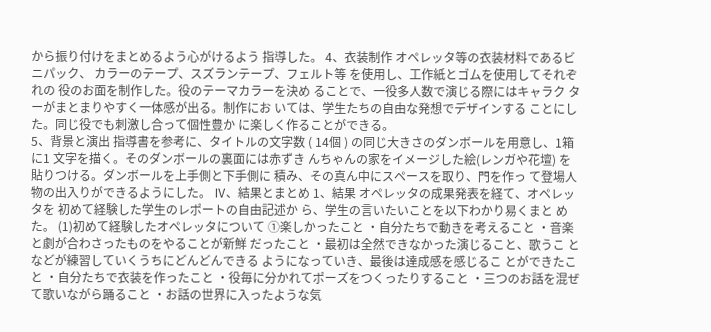から振り付けをまとめるよう心がけるよう 指導した。 4、衣装制作 オペレッタ等の衣装材料であるビニパック、 カラーのテープ、スズランテープ、フェルト等 を使用し、工作紙とゴムを使用してそれぞれの 役のお面を制作した。役のテーマカラーを決め ることで、一役多人数で演じる際にはキャラク ターがまとまりやすく一体感が出る。制作にお いては、学生たちの自由な発想でデザインする ことにした。同じ役でも刺激し合って個性豊か に楽しく作ることができる。
5、背景と演出 指導書を参考に、タイトルの文字数 ( 14個 ) の同じ大きさのダンボールを用意し、1箱に1 文字を描く。そのダンボールの裏面には赤ずき んちゃんの家をイメージした絵(レンガや花壇) を貼りつける。ダンボールを上手側と下手側に 積み、その真ん中にスペースを取り、門を作っ て登場人物の出入りができるようにした。 Ⅳ、結果とまとめ 1、結果 オペレッタの成果発表を経て、オペレッタを 初めて経験した学生のレポートの自由記述か ら、学生の言いたいことを以下わかり易くまと めた。 (1)初めて経験したオペレッタについて ①楽しかったこと ・自分たちで動きを考えること ・音楽と劇が合わさったものをやることが新鮮 だったこと ・最初は全然できなかった演じること、歌うこ となどが練習していくうちにどんどんできる ようになっていき、最後は達成感を感じるこ とができたこと ・自分たちで衣装を作ったこと ・役毎に分かれてポーズをつくったりすること ・三つのお話を混ぜて歌いながら踊ること ・お話の世界に入ったような気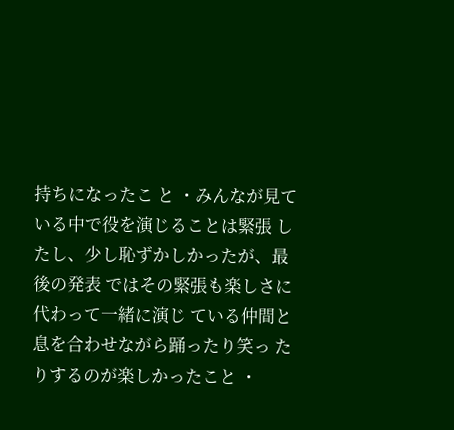持ちになったこ と ・みんなが見ている中で役を演じることは緊張 したし、少し恥ずかしかったが、最後の発表 ではその緊張も楽しさに代わって一緒に演じ ている仲間と息を合わせながら踊ったり笑っ たりするのが楽しかったこと ・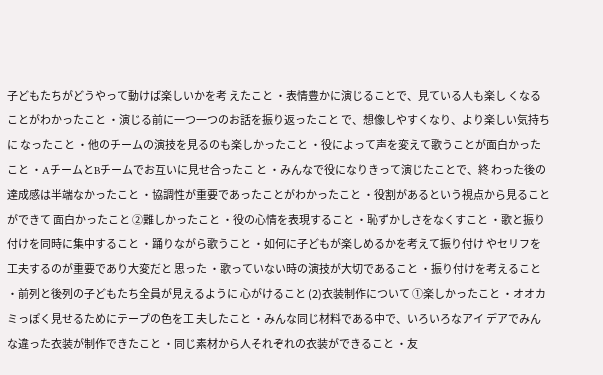子どもたちがどうやって動けば楽しいかを考 えたこと ・表情豊かに演じることで、見ている人も楽し くなることがわかったこと ・演じる前に一つ一つのお話を振り返ったこと で、想像しやすくなり、より楽しい気持ちに なったこと ・他のチームの演技を見るのも楽しかったこと ・役によって声を変えて歌うことが面白かった こと ・AチームとBチームでお互いに見せ合ったこ と ・みんなで役になりきって演じたことで、終 わった後の達成感は半端なかったこと ・協調性が重要であったことがわかったこと ・役割があるという視点から見ることができて 面白かったこと ②難しかったこと ・役の心情を表現すること ・恥ずかしさをなくすこと ・歌と振り付けを同時に集中すること ・踊りながら歌うこと ・如何に子どもが楽しめるかを考えて振り付け やセリフを工夫するのが重要であり大変だと 思った ・歌っていない時の演技が大切であること ・振り付けを考えること ・前列と後列の子どもたち全員が見えるように 心がけること (2)衣装制作について ①楽しかったこと ・オオカミっぽく見せるためにテープの色を工 夫したこと ・みんな同じ材料である中で、いろいろなアイ デアでみんな違った衣装が制作できたこと ・同じ素材から人それぞれの衣装ができること ・友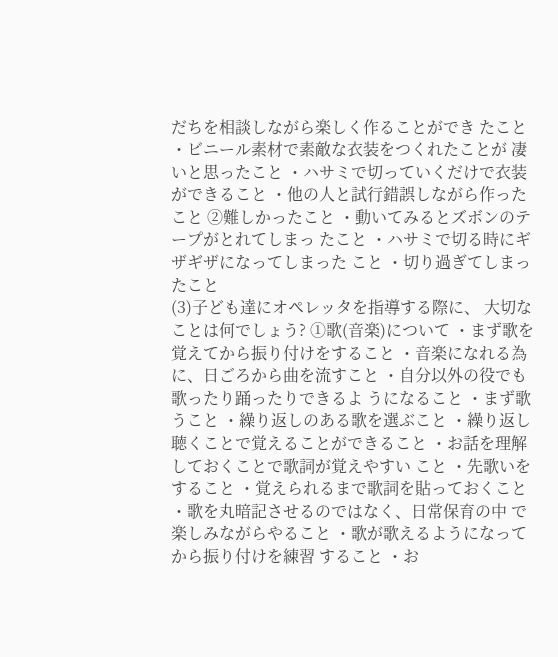だちを相談しながら楽しく作ることができ たこと ・ビニール素材で素敵な衣装をつくれたことが 凄いと思ったこと ・ハサミで切っていくだけで衣装ができること ・他の人と試行錯誤しながら作ったこと ②難しかったこと ・動いてみるとズボンのテープがとれてしまっ たこと ・ハサミで切る時にギザギザになってしまった こと ・切り過ぎてしまったこと
(3)子ども達にオペレッタを指導する際に、 大切なことは何でしょう? ①歌(音楽)について ・まず歌を覚えてから振り付けをすること ・音楽になれる為に、日ごろから曲を流すこと ・自分以外の役でも歌ったり踊ったりできるよ うになること ・まず歌うこと ・繰り返しのある歌を選ぶこと ・繰り返し聴くことで覚えることができること ・お話を理解しておくことで歌詞が覚えやすい こと ・先歌いをすること ・覚えられるまで歌詞を貼っておくこと ・歌を丸暗記させるのではなく、日常保育の中 で楽しみながらやること ・歌が歌えるようになってから振り付けを練習 すること ・お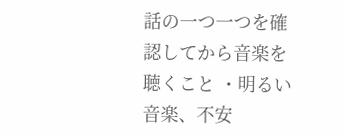話の一つ一つを確認してから音楽を聴くこと ・明るい音楽、不安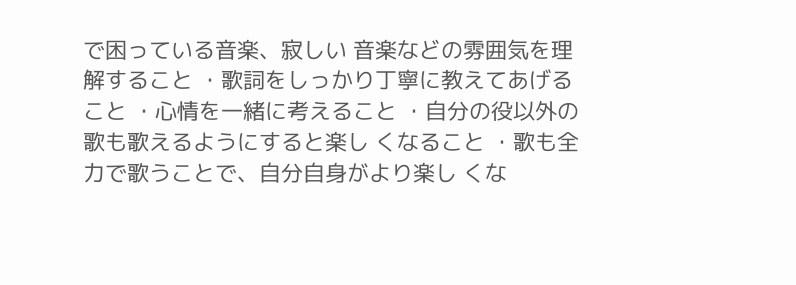で困っている音楽、寂しい 音楽などの雰囲気を理解すること ・歌詞をしっかり丁寧に教えてあげること ・心情を一緒に考えること ・自分の役以外の歌も歌えるようにすると楽し くなること ・歌も全力で歌うことで、自分自身がより楽し くな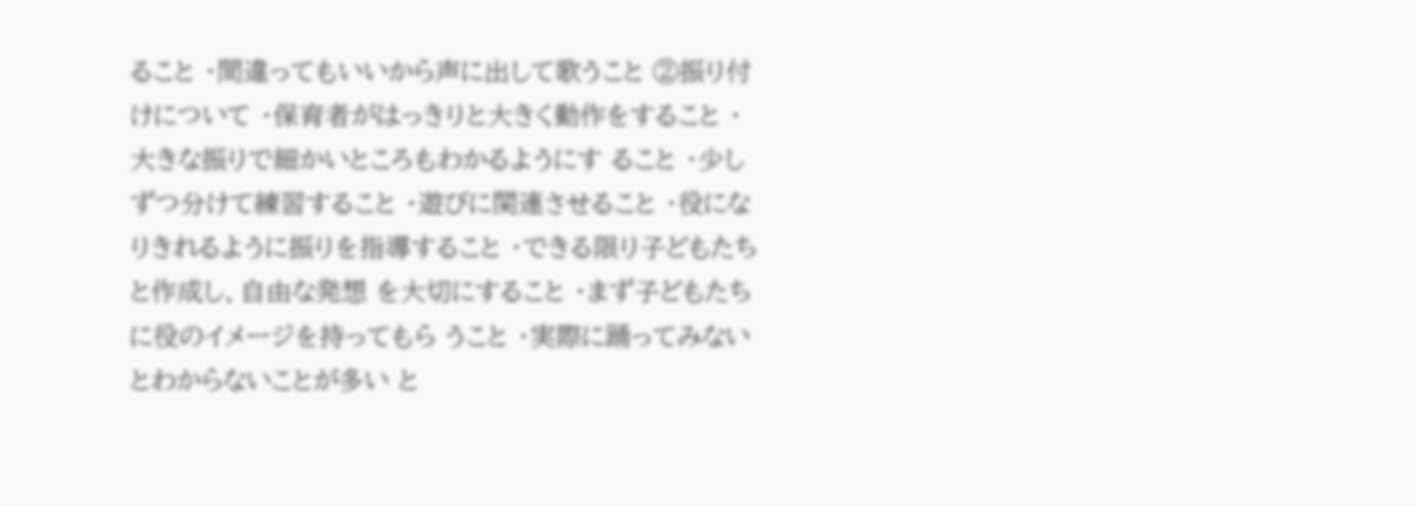ること ・間違ってもいいから声に出して歌うこと ②振り付けについて ・保育者がはっきりと大きく動作をすること ・大きな振りで細かいところもわかるようにす ること ・少しずつ分けて練習すること ・遊びに関連させること ・役になりきれるように振りを指導すること ・できる限り子どもたちと作成し、自由な発想 を大切にすること ・まず子どもたちに役のイメージを持ってもら うこと ・実際に踊ってみないとわからないことが多い と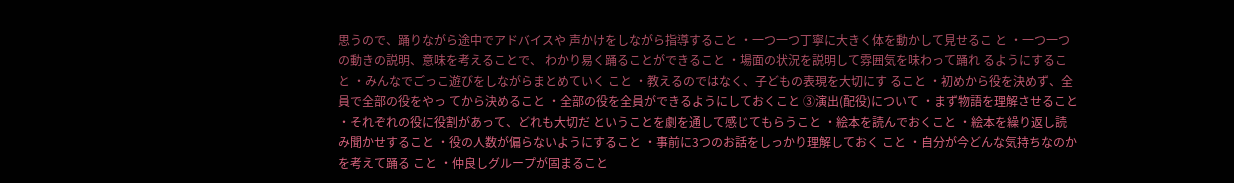思うので、踊りながら途中でアドバイスや 声かけをしながら指導すること ・一つ一つ丁寧に大きく体を動かして見せるこ と ・一つ一つの動きの説明、意味を考えることで、 わかり易く踊ることができること ・場面の状況を説明して雰囲気を味わって踊れ るようにすること ・みんなでごっこ遊びをしながらまとめていく こと ・教えるのではなく、子どもの表現を大切にす ること ・初めから役を決めず、全員で全部の役をやっ てから決めること ・全部の役を全員ができるようにしておくこと ③演出(配役)について ・まず物語を理解させること ・それぞれの役に役割があって、どれも大切だ ということを劇を通して感じてもらうこと ・絵本を読んでおくこと ・絵本を繰り返し読み聞かせすること ・役の人数が偏らないようにすること ・事前に3つのお話をしっかり理解しておく こと ・自分が今どんな気持ちなのかを考えて踊る こと ・仲良しグループが固まること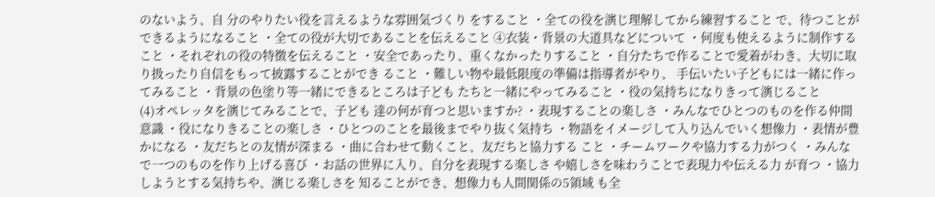のないよう、自 分のやりたい役を言えるような雰囲気づくり をすること ・全ての役を演じ理解してから練習すること で、待つことができるようになること ・全ての役が大切であることを伝えること ④衣装・背景の大道具などについて ・何度も使えるように制作すること ・それぞれの役の特徴を伝えること ・安全であったり、重くなかったりすること ・自分たちで作ることで愛着がわき、大切に取 り扱ったり自信をもって披露することができ ること ・難しい物や最低限度の準備は指導者がやり、 手伝いたい子どもには一緒に作ってみること ・背景の色塗り等一緒にできるところは子ども たちと一緒にやってみること ・役の気持ちになりきって演じること
(4)オペレッタを演じてみることで、子ども 達の何が育つと思いますか? ・表現することの楽しさ ・みんなでひとつのものを作る仲間意識 ・役になりきることの楽しさ ・ひとつのことを最後までやり抜く気持ち ・物語をイメージして入り込んでいく想像力 ・表情が豊かになる ・友だちとの友情が深まる ・曲に合わせて動くこと、友だちと協力する こと ・チームワークや協力する力がつく ・みんなで一つのものを作り上げる喜び ・お話の世界に入り、自分を表現する楽しさ や嬉しさを味わうことで表現力や伝える力 が育つ ・協力しようとする気持ちや、演じる楽しさを 知ることができ、想像力も人間関係の5領域 も全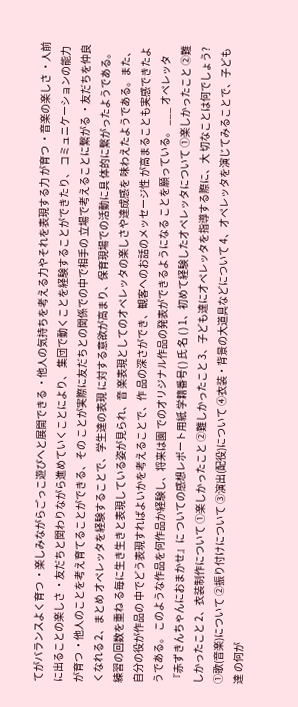てがバランスよく育つ ・楽しみながらごっこ遊びへと展開できる ・他人の気持ちを考える力やそれを表現する力 が育つ ・音楽の楽しさ ・人前に出ることの楽しさ ・友だちと関わりながら進めていくことにより、 集団で動くことを経験することができたり、 コミュニケーションの能力が育つ ・他人のことを考え育てることができる、その ことが実際に友だちとの関係での中で相手の 立場で考えることに繋がる ・友だちを仲良くなれる 2、まとめ オペレッタを経験することで、学生達の表現 に対する意欲が高まり、保育現場での活動に具 体的に繋がったようである。練習の回数を重ね る毎に生き生きと表現している姿が見られ、音 楽表現としてのオペレッタの楽しさや達成感を 味わえたようである。また、自分の役が作品の 中でどう表現すればよいかを考えることで、作 品の深さができ、観客へのお話のメッセージ性 が高まることも実感できたようである。 このような作品を何作品か経験し、将来は園 でのオリジナル作品の発表ができるようになる ことを願っている。 ___ オペレッタ 『赤ずきんちゃんにおまかせ』に ついての感想レポート用紙 学籍番号( ) 氏 名 ( ) 1、初めて経験したオペレッタについて ①楽しかったこと ②難しかったこと 2、衣装制作について ①楽しかったこと ②難しかったこと 3、子ども達にオペレッタを指導する際に、大 切なことは何でしょう? ①歌(音楽)について ②振り付けについて ③演出(配役)について ④衣装・背景の大道具などについて 4、オペレッタを演じてみることで、子ども達 の何が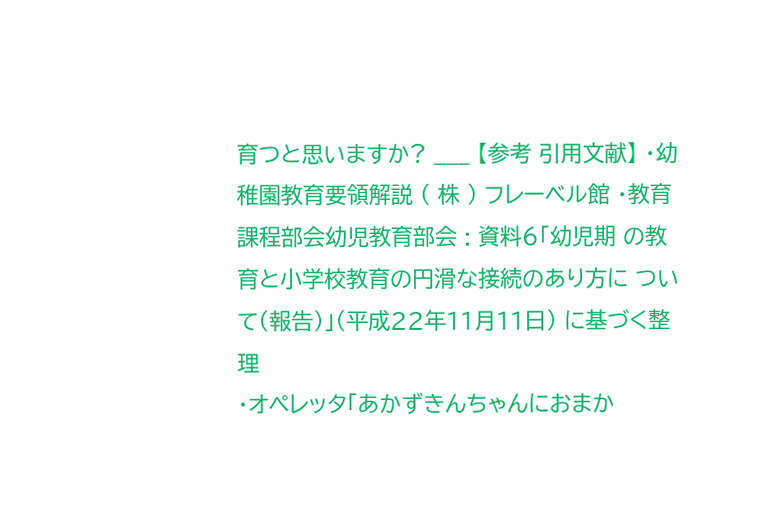育つと思いますか? ___ 【参考 引用文献】 ・幼稚園教育要領解説 ( 株 ) フレーベル館 ・教育課程部会幼児教育部会 : 資料6「幼児期 の教育と小学校教育の円滑な接続のあり方に ついて(報告)」(平成22年11月11日) に基づく整理
・オペレッタ「あかずきんちゃんにおまか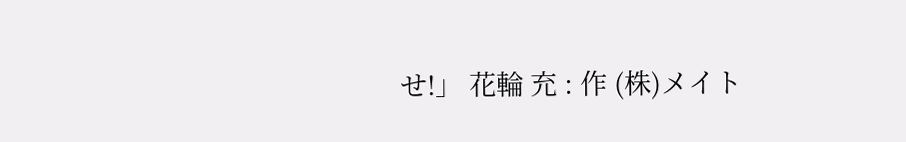せ!」 花輪 充 : 作 (株)メイト